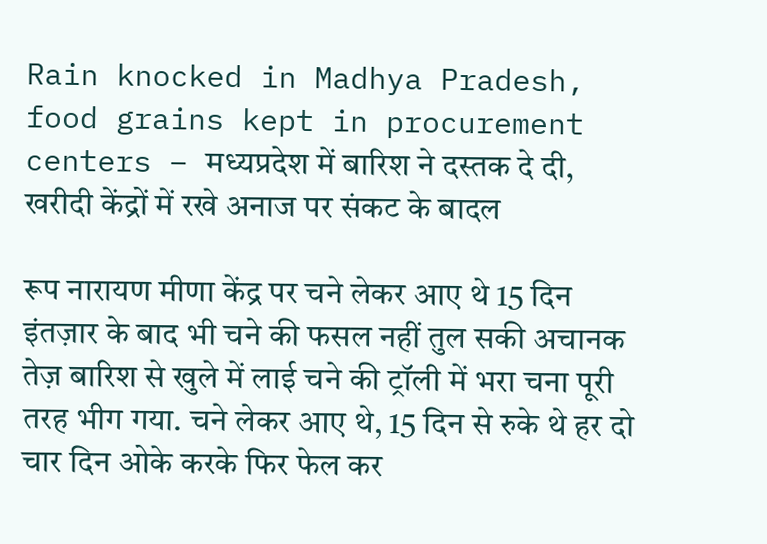Rain knocked in Madhya Pradesh, food grains kept in procurement centers – मध्यप्रदेश में बारिश ने दस्तक दे दी, खरीदी केंद्रों में रखे अनाज पर संकट के बादल

रूप नारायण मीणा केंद्र पर चने लेकर आए थे 15 दिन इंतज़ार के बाद भी चने की फसल नहीं तुल सकी अचानक तेज़ बारिश से खुले में लाई चने की ट्रॉली में भरा चना पूरी तरह भीग गया. चने लेकर आए थे, 15 दिन से रुके थे हर दो चार दिन ओके करके फिर फेल कर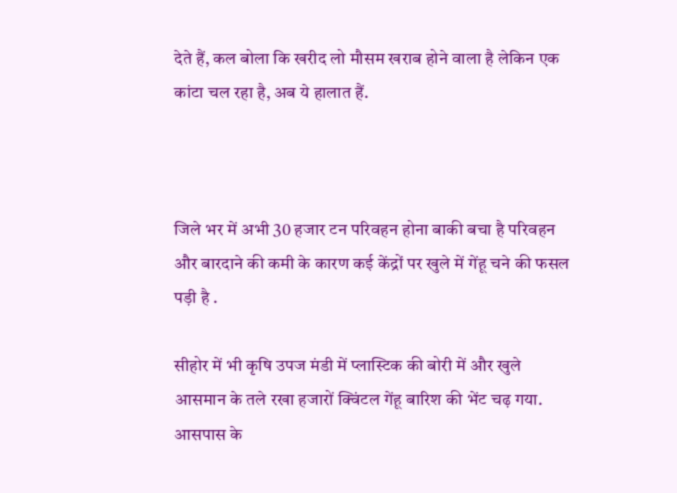देते हैं, कल बोला कि खरीद लो मौसम खराब होने वाला है लेकिन एक कांटा चल रहा है, अब ये हालात हैं.



जिले भर में अभी 30 हजार टन परिवहन होना बाकी बचा है परिवहन और बारदाने की कमी के कारण कई केंद्रों पर खुले में गेंहू चने की फसल पड़ी है .

सीहोर में भी कृषि उपज मंडी में प्लास्टिक की बोरी में और खुले आसमान के तले रखा हजारों क्विंटल गेंहू बारिश की भेंट चढ़ गया.  आसपास के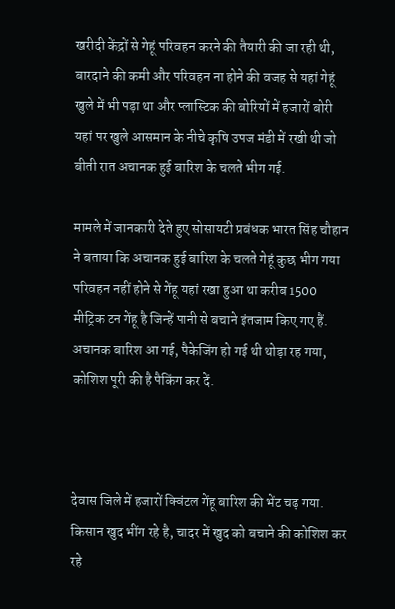खरीदी केंद्रों से गेहूं परिवहन करने की तैयारी की जा रही थी, बारदाने की कमी और परिवहन ना होने की वजह से यहां गेहूं खुले में भी पड़ा था और प्लास्टिक की बोरियों में हजारों बोरी यहां पर खुले आसमान के नीचे कृषि उपज मंडी में रखी थी जो बीती रात अचानक हुई बारिश के चलते भीग गई.

मामले में जानकारी देते हुए सोसायटी प्रबंधक भारत सिंह चौहान ने बताया कि अचानक हुई बारिश के चलते गेहूं कुछ भीग गया परिवहन नहीं होने से गेंहू यहां रखा हुआ था करीब 1500 मीट्रिक टन गेंहू है जिन्हें पानी से बचाने इंतजाम किए गए हैं. अचानक बारिश आ गई, पैकेजिंग हो गई थी थोड़ा रह गया, कोशिश पूरी की है पैकिंग कर दें.



देवास जिले में हजारों क्विंटल गेंहू बारिश की भेंट चढ़ गया. किसान खुद भींग रहे है, चादर में खुद को बचाने की कोशिश कर रहे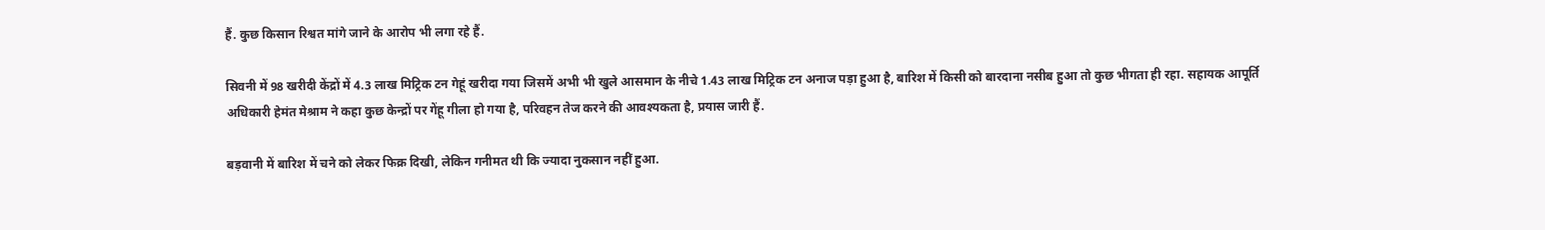हैं. कुछ किसान रिश्वत मांगे जाने के आरोप भी लगा रहे हैं.

सिवनी में 98 खरीदी केंद्रों में 4.3 लाख मिट्रिक टन गेहूं खरीदा गया जिसमें अभी भी खुले आसमान के नीचे 1.43 लाख मिट्रिक टन अनाज पड़ा हुआ है, बारिश में किसी को बारदाना नसीब हुआ तो कुछ भीगता ही रहा. सहायक आपूर्ति अधिकारी हेमंत मेश्राम ने कहा कुछ केन्द्रों पर गेंहू गीला हो गया है, परिवहन तेज करने की आवश्यकता है, प्रयास जारी हैं.

बड़वानी में बारिश में चने को लेकर फिक्र दिखी, लेकिन गनीमत थी कि ज्यादा नुकसान नहीं हुआ.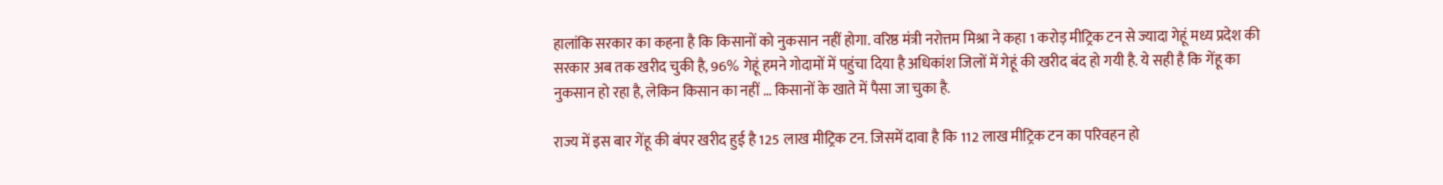हालांकि सरकार का कहना है कि किसानों को नुकसान नहीं होगा. वरिष्ठ मंत्री नरोत्तम मिश्रा ने कहा 1 करोड़ मीट्रिक टन से ज्यादा गेहूं मध्य प्रदेश की सरकार अब तक खरीद चुकी है, 96% गेहूं हमने गोदामों में पहुंचा दिया है अधिकांश जिलों में गेहूं की खरीद बंद हो गयी है. ये सही है कि गेंहू का नुकसान हो रहा है, लेकिन किसान का नहीं … किसानों के खाते में पैसा जा चुका है.

राज्य में इस बार गेंहू की बंपर खरीद हुई है 125 लाख मीट्रिक टन. जिसमें दावा है कि 112 लाख मीट्रिक टन का परिवहन हो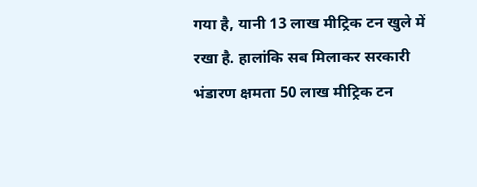गया है, यानी 13 लाख मीट्रिक टन खुले में रखा है. हालांकि सब मिलाकर सरकारी भंडारण क्षमता 50 लाख मीट्रिक टन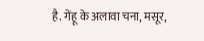है. गेंहू के अलावा चना, मसूर,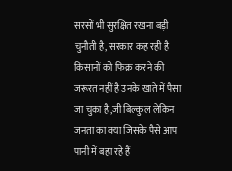सरसों भी सुरक्षित रखना बड़ी चुनौती है, सरकार कह रही है किसानों को फिक्र करने की जरूरत नहीं है उनके खाते में पैसा जा चुका है,जी बिल्कुल लेकिन जनता का क्या जिसके पैसे आप पानी में बहा रहे हैं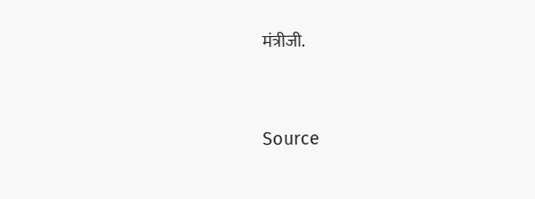मंत्रीजी.




Source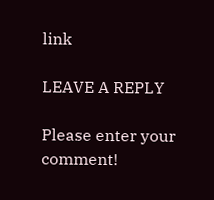link

LEAVE A REPLY

Please enter your comment!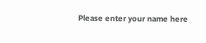Please enter your name here